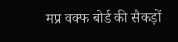मप्र वक्फ बोर्ड की सैकड़ों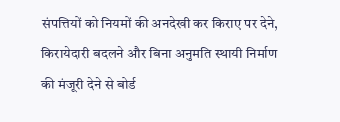संपत्तियों को नियमों की अनदेखी कर किराए पर देने, किरायेदारी बदलने और बिना अनुमति स्थायी निर्माण की मंजूरी देने से बोर्ड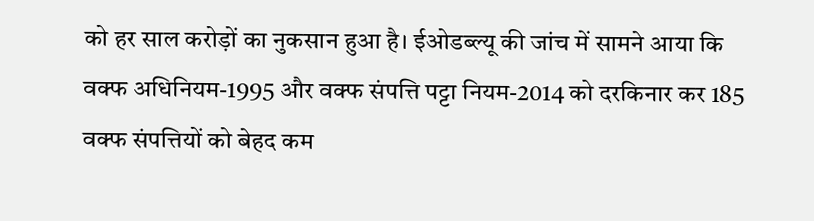को हर साल करोड़ों का नुकसान हुआ है। ईओडब्ल्यू की जांच में सामने आया कि वक्फ अधिनियम-1995 और वक्फ संपत्ति पट्टा नियम-2014 को दरकिनार कर 185 वक्फ संपत्तियों को बेहद कम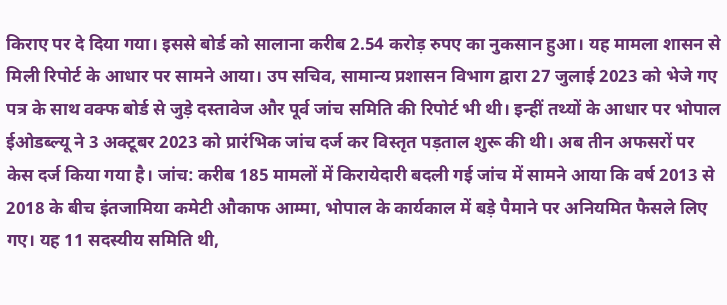किराए पर दे दिया गया। इससे बोर्ड को सालाना करीब 2.54 करोड़ रुपए का नुकसान हुआ। यह मामला शासन से मिली रिपोर्ट के आधार पर सामने आया। उप सचिव, सामान्य प्रशासन विभाग द्वारा 27 जुलाई 2023 को भेजे गए पत्र के साथ वक्फ बोर्ड से जुड़े दस्तावेज और पूर्व जांच समिति की रिपोर्ट भी थी। इन्हीं तथ्यों के आधार पर भोपाल ईओडब्ल्यू ने 3 अक्टूबर 2023 को प्रारंभिक जांच दर्ज कर विस्तृत पड़ताल शुरू की थी। अब तीन अफसरों पर केस दर्ज किया गया है। जांच: करीब 185 मामलों में किरायेदारी बदली गई जांच में सामने आया कि वर्ष 2013 से 2018 के बीच इंतजामिया कमेटी औकाफ आम्मा, भोपाल के कार्यकाल में बड़े पैमाने पर अनियमित फैसले लिए गए। यह 11 सदस्यीय समिति थी,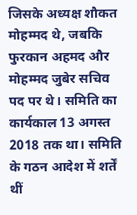जिसके अध्यक्ष शौकत मोहम्मद थे, जबकि फुरकान अहमद और मोहम्मद जुबेर सचिव पद पर थे। समिति का कार्यकाल 13 अगस्त 2018 तक था। समिति के गठन आदेश में शर्तें थीं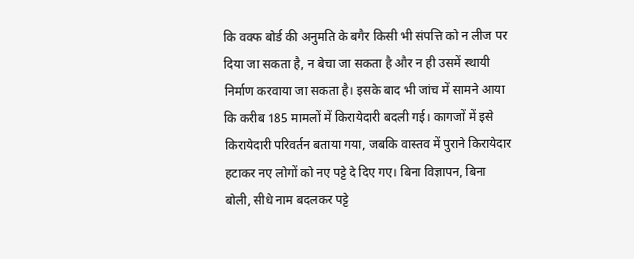कि वक्फ बोर्ड की अनुमति के बगैर किसी भी संपत्ति को न लीज पर दिया जा सकता है, न बेचा जा सकता है और न ही उसमें स्थायी निर्माण करवाया जा सकता है। इसके बाद भी जांच में सामने आया कि करीब 185 मामलों में किरायेदारी बदली गई। कागजों में इसे किरायेदारी परिवर्तन बताया गया, जबकि वास्तव में पुराने किरायेदार हटाकर नए लोगों को नए पट्टे दे दिए गए। बिना विज्ञापन, बिना बोली, सीधे नाम बदलकर पट्टे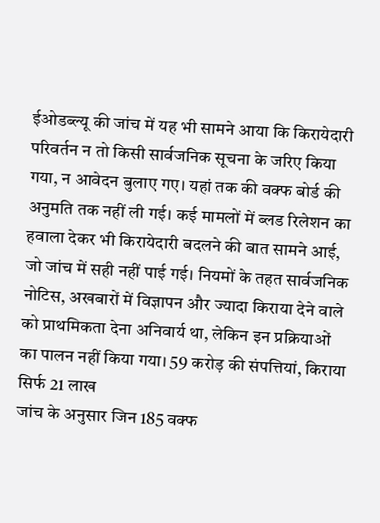ईओडब्ल्यू की जांच में यह भी सामने आया कि किरायेदारी परिवर्तन न तो किसी सार्वजनिक सूचना के जरिए किया गया, न आवेदन बुलाए गए। यहां तक की वक्फ बोर्ड की अनुमति तक नहीं ली गई। कई मामलों में ब्लड रिलेशन का हवाला देकर भी किरायेदारी बदलने की बात सामने आई, जो जांच में सही नहीं पाई गई। नियमों के तहत सार्वजनिक नोटिस, अखबारों में विज्ञापन और ज्यादा किराया देने वाले को प्राथमिकता देना अनिवार्य था, लेकिन इन प्रक्रियाओं का पालन नहीं किया गया। 59 करोड़ की संपत्तियां, किराया सिर्फ 21 लाख
जांच के अनुसार जिन 185 वक्फ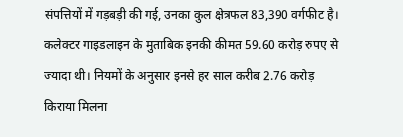संपत्तियों में गड़बड़ी की गई, उनका कुल क्षेत्रफल 83,390 वर्गफीट है। कलेक्टर गाइडलाइन के मुताबिक इनकी कीमत 59.60 करोड़ रुपए से ज्यादा थी। नियमों के अनुसार इनसे हर साल करीब 2.76 करोड़ किराया मिलना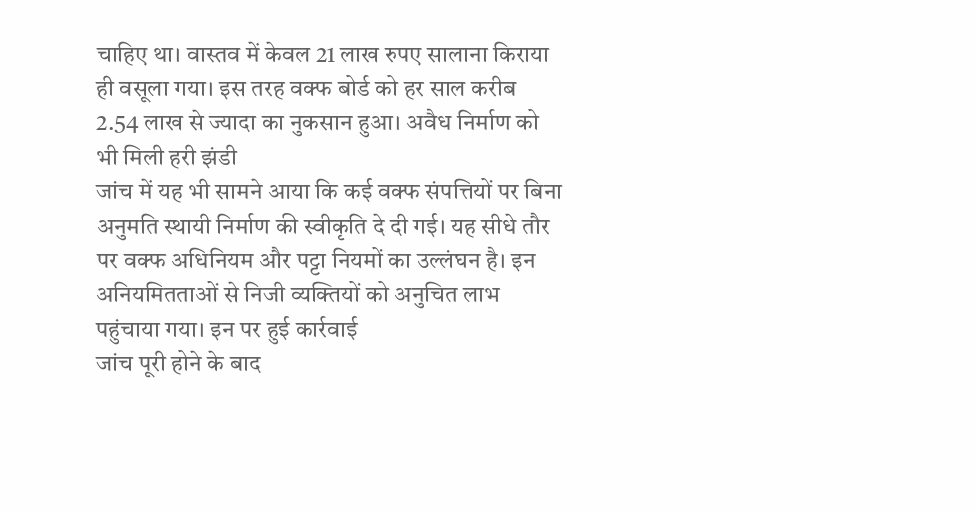चाहिए था। वास्तव में केवल 21 लाख रुपए सालाना किराया ही वसूला गया। इस तरह वक्फ बोर्ड को हर साल करीब 2.54 लाख से ज्यादा का नुकसान हुआ। अवैध निर्माण को भी मिली हरी झंडी
जांच में यह भी सामने आया कि कई वक्फ संपत्तियों पर बिना अनुमति स्थायी निर्माण की स्वीकृति दे दी गई। यह सीधे तौर पर वक्फ अधिनियम और पट्टा नियमों का उल्लंघन है। इन अनियमितताओं से निजी व्यक्तियों को अनुचित लाभ पहुंचाया गया। इन पर हुई कार्रवाई
जांच पूरी होने के बाद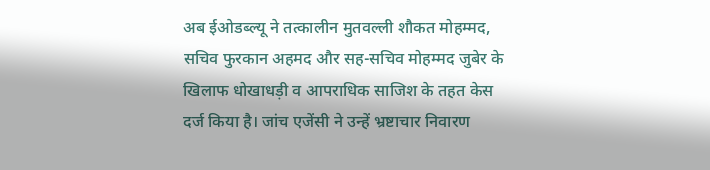अब ईओडब्ल्यू ने तत्कालीन मुतवल्ली शौकत मोहम्मद, सचिव फुरकान अहमद और सह-सचिव मोहम्मद जुबेर के खिलाफ धोखाधड़ी व आपराधिक साजिश के तहत केस दर्ज किया है। जांच एजेंसी ने उन्हें भ्रष्टाचार निवारण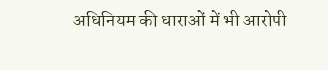अधिनियम की धाराओं में भी आरोपी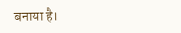बनाया है।